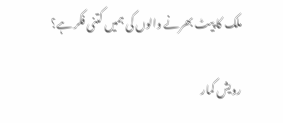ملک کا پیٹ بھرنے والوں کی ہمیں کتنی فکر ہے؟

رويش کمار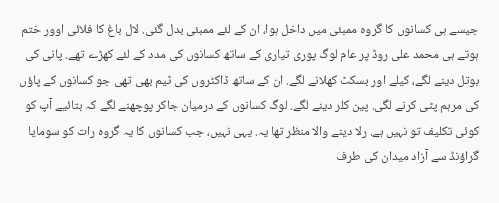جیسے ہی کسانوں کا گروہ ممبئی میں داخل ہوا، ان کے لئے ممبئی بدل گئی. لال باغ کا فلائی اوور ختم ہوتے ہی محمد علی روڈ پر عام لوگ پوری تیاری کے ساتھ کسانوں کی مدد کے لئے کھڑے تھے. پانی کی بوتل دینے لگے، کیلے اور بسکٹ کھلانے لگے. ان کے ساتھ ڈاکٹروں کی ٹیم بھی تھی جو کسانوں کے پاؤں کی مرہم پٹی کرنے لگی. پین کلر دینے لگے. لوگ کسانوں کے درمیان جاکر پوچھنے لگے کہ بتائیے آپ کو کوئی تکلیف تو نہیں ہے. رلا دینے والا منظر تھا یہ. یہی نہیں، جب کسانوں کا یہ گروہ رات کو سومايا گراؤنڈ سے آزاد میدان کی طرف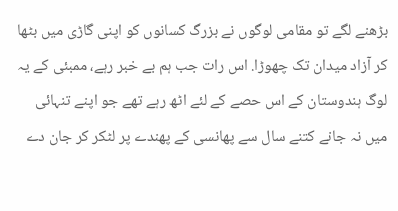بڑھنے لگے تو مقامی لوگوں نے بزرگ کسانوں کو اپنی گاڑی میں بٹھا کر آزاد میدان تک چھوڑا. اس رات جب ہم بے خبر رہے، ممبئی کے یہ لوگ ہندوستان کے اس حصے کے لئے اٹھ رہے تھے جو اپنے تنہائی میں نہ جانے کتنے سال سے پھانسی کے پھندے پر لٹكر کر جان دے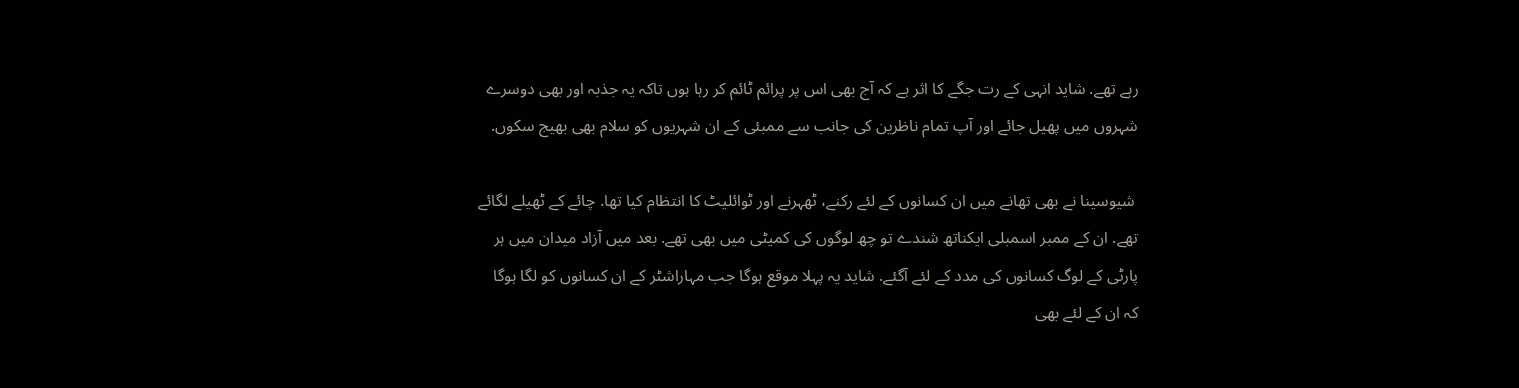رہے تھے. شاید انہی کے رت جگے کا اثر ہے کہ آج بھی اس پر پرائم ٹائم کر رہا ہوں تاکہ یہ جذبہ اور بھی دوسرے شہروں میں پھیل جائے اور آپ تمام ناظرین کی جانب سے ممبئی کے ان شہریوں کو سلام بھی بھیج سکوں.

 شیوسینا نے بھی تھانے میں ان کسانوں کے لئے رکنے، ٹھہرنے اور ٹوائلیٹ کا انتظام کیا تھا. چائے کے ٹھیلے لگائے تھے. ان کے ممبر اسمبلی ایکناتھ شندے تو چھ لوگوں کی کمیٹی میں بھی تھے. بعد میں آزاد میدان میں ہر پارٹی کے لوگ کسانوں کی مدد کے لئے آگئے. شاید یہ پہلا موقع ہوگا جب مہاراشٹر کے ان کسانوں کو لگا ہوگا کہ ان کے لئے بھی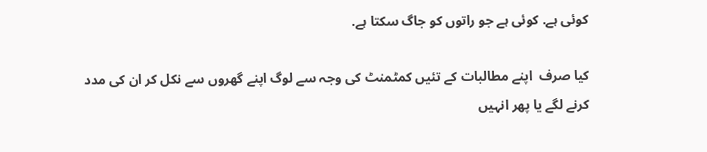کوئی ہے. کوئی ہے جو راتوں کو جاگ سکتا ہے.

کیا صرف  اپنے مطالبات کے تئیں کمٹمنٹ کی وجہ سے لوگ اپنے گھروں سے نکل کر ان کی مدد کرنے لگے یا پھر انہیں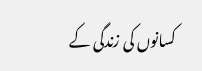کسانوں کی زندگی کے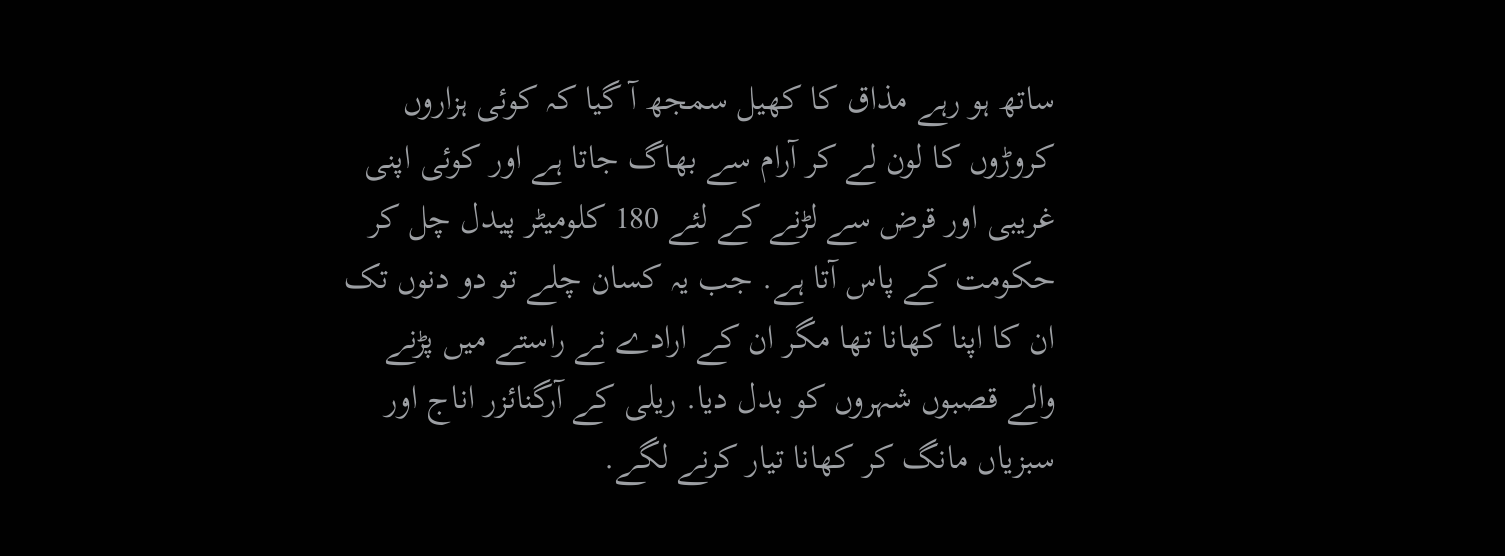ساتھ ہو رہے مذاق کا کھیل سمجھ آ گیا کہ کوئی ہزاروں کروڑوں کا لون لے کر آرام سے بھاگ جاتا ہے اور کوئی اپنی غریبی اور قرض سے لڑنے کے لئے 180 کلومیٹر پیدل چل کر حکومت کے پاس آتا ہے. جب یہ کسان چلے تو دو دنوں تک ان کا اپنا کھانا تھا مگر ان کے ارادے نے راستے میں پڑنے والے قصبوں شہروں کو بدل دیا. ریلی کے آرگنائزر اناج اور سبزیاں مانگ کر کھانا تیار کرنے لگے.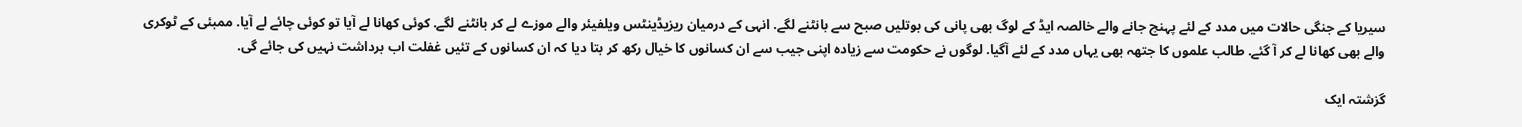سیریا کے جنگی حالات میں مدد کے لئے پہنچ جانے والے خالصہ ایڈ کے لوگ بھی پانی کی بوتلیں صبح سے بانٹنے لگے. انہی کے درمیان ریزیڈینٹس ویلفیئر والے موزے لے کر بانٹنے لگے. کوئی کھانا لے آیا تو کوئی چائے لے آیا. ممبئی کے ٹوکری والے بھی کھانا لے کر آ گئے. طالب علموں کا جتھہ بھی یہاں مدد کے لئے آگیا. لوگوں نے حکومت سے زیادہ اپنی جیب سے ان کسانوں کا خیال رکھ کر بتا دیا کہ ان کسانوں کے تئیں غفلت اب برداشت نہیں کی جائے گی.

گزشتہ ایک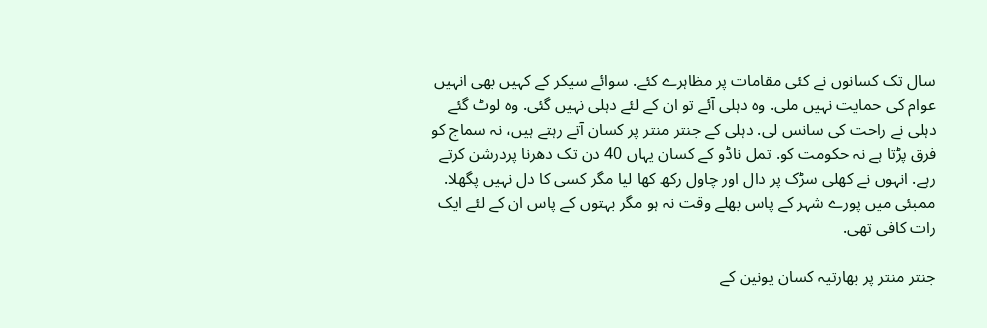سال تک کسانوں نے کئی مقامات پر مظاہرے کئے. سوائے سیکر کے کہیں بھی انہیں عوام کی حمایت نہیں ملی. وہ دہلی آئے تو ان کے لئے دہلی نہیں گئی. وہ لوٹ گئے دہلی نے راحت کی سانس لی. دہلی کے جنتر منتر پر کسان آتے رہتے ہیں، نہ سماج کو فرق پڑتا ہے نہ حکومت کو. تمل ناڈو کے کسان یہاں 40 دن تک دھرنا پردرشن کرتے رہے. انہوں نے کھلی سڑک پر دال اور چاول رکھ کھا لیا مگر کسی کا دل نہیں پگھلا. ممبئی میں پورے شہر کے پاس بھلے وقت نہ ہو مگر بہتوں کے پاس ان کے لئے ایک رات کافی تھی.

جنتر منتر پر بھارتیہ کسان یونین کے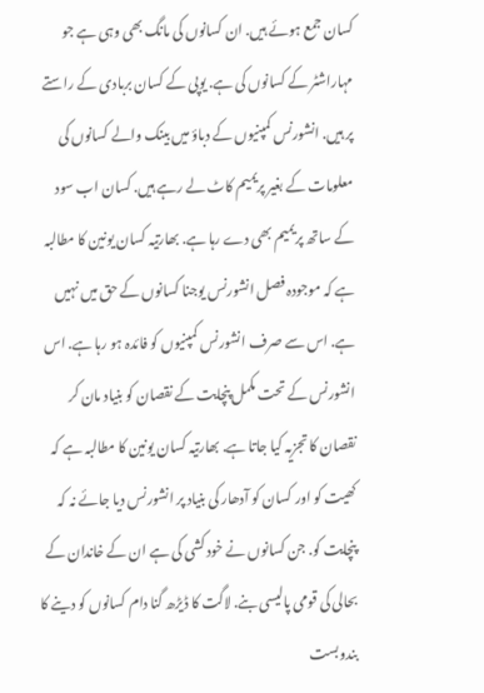کسان جمع ہوئے ہیں. ان کسانوں کی مانگ بھی وہی ہے جو مہاراشٹر کے کسانوں کی ہے. یوپی کے کسان بربادی کے راستے پر ہیں. انشورنس کمپنیوں کے دباؤ میں بینک والے کسانوں کی معلومات کے بغیر پریمیم کاٹ لے رہے ہیں. کسان اب سود کے ساتھ پریمیم بھی دے رہا ہے. بھارتیہ کسان یونین کا مطالبہ ہے کہ موجودہ فصل انشورنس یوجنا کسانوں کے حق میں نہیں ہے. اس سے صرف انشورنس کمپنیوں کو فائدہ ہو رہا ہے. اس انشورنس کے تحت مکمل پنچایت کے نقصان کو بنیاد مان کر نقصان کا تجزیہ کیا جاتا ہے. بھارتیہ کسان یونین کا مطالبہ ہے کہ کھیت کو اور کسان کو آدھار کی بنیاد پر انشورنس دیا جائے نہ کہ پنچایت کو. جن کسانوں نے خود کشی کی ہے ان کے خاندان کے بحالی کی قومی پالیسی بنے. لاگت کا ڈیڑھ گنا دام کسانوں کو دینے کا بندوبست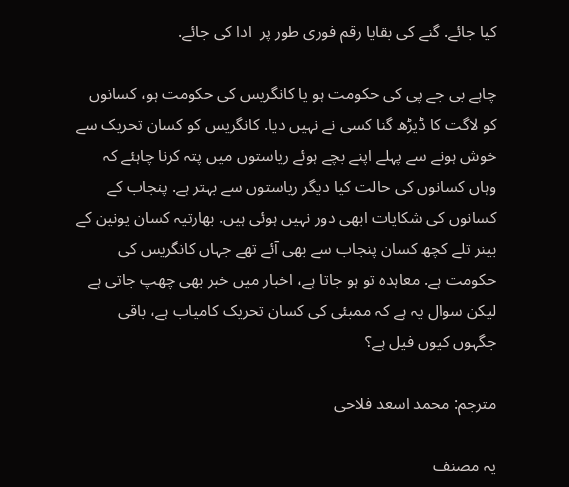کیا جائے. گنے کی بقایا رقم فوری طور پر  ادا کی جائے.

چاہے بی جے پی کی حکومت ہو یا کانگریس کی حکومت ہو، کسانوں کو لاگت کا ڈیڑھ گنا کسی نے نہیں دیا. کانگریس کو کسان تحریک سے خوش ہونے سے پہلے اپنے بچے ہوئے ریاستوں میں پتہ کرنا چاہئے کہ وہاں کسانوں کی حالت کیا دیگر ریاستوں سے بہتر ہے. پنجاب کے کسانوں کی شکایات ابھی دور نہیں ہوئی ہیں. بھارتیہ کسان یونین کے بینر تلے کچھ کسان پنجاب سے بھی آئے تھے جہاں کانگریس کی حکومت ہے. معاہدہ تو ہو جاتا ہے، اخبار میں خبر بھی چھپ جاتی ہے لیکن سوال یہ ہے کہ ممبئی کی کسان تحریک کامیاب ہے، باقی جگہوں کیوں فیل ہے؟

مترجم: محمد اسعد فلاحی

یہ مصنف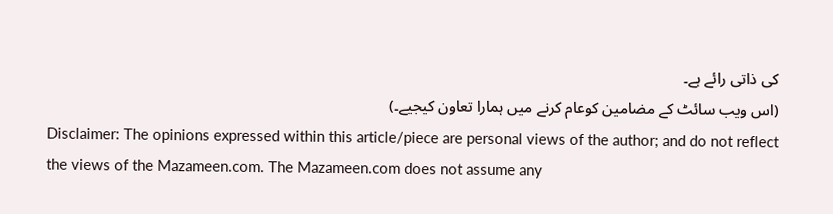کی ذاتی رائے ہے۔
(اس ویب سائٹ کے مضامین کوعام کرنے میں ہمارا تعاون کیجیے۔)
Disclaimer: The opinions expressed within this article/piece are personal views of the author; and do not reflect the views of the Mazameen.com. The Mazameen.com does not assume any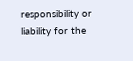responsibility or liability for the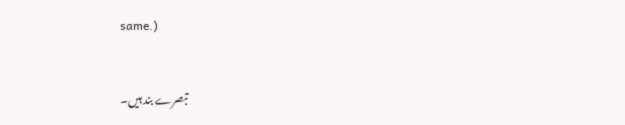same.)


تبصرے بند ہیں۔